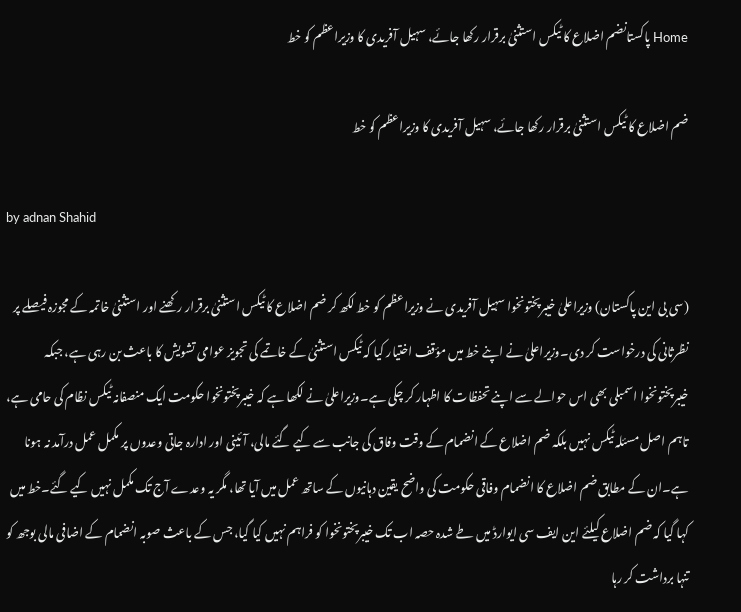Home پاکستانضم اضلاع کا ٹیکس استثنیٰ برقرار رکھا جائے، سہیل آفریدی کا وزیراعظم کو خط

ضم اضلاع کا ٹیکس استثنیٰ برقرار رکھا جائے، سہیل آفریدی کا وزیراعظم کو خط

by adnan Shahid

(سی بی این پاکستان) وزیراعلیٰ خیبرپختونخوا سہیل آفریدی نے وزیراعظم کو خط لکھ کر ضم اضلاع کا ٹیکس استثنیٰ برقرار رکھنے اور استثنیٰ خاتمہ کے مجوزہ فیصلے پر نظرثانی کی درخواست کر دی۔وزیراعلیٰ نے اپنے خط میں مؤقف اختیار کیا کہ ٹیکس استثنیٰ کے خاتمے کی تجویز عوامی تشویش کا باعث بن رہی ہے، جبکہ خیبرپختونخوا اسمبلی بھی اس حوالے سے اپنے تحفظات کا اظہار کر چکی ہے۔وزیراعلیٰ نے لکھا ہے کہ خیبرپختونخوا حکومت ایک منصفانہ ٹیکس نظام کی حامی ہے، تاہم اصل مسئلہ ٹیکس نہیں بلکہ ضم اضلاع کے انضمام کے وقت وفاق کی جانب سے کیے گئے مالی، آئینی اور ادارہ جاتی وعدوں پر مکمل عمل درآمد نہ ہونا ہے۔ان کے مطابق ضم اضلاع کا انضمام وفاقی حکومت کی واضح یقین دہانیوں کے ساتھ عمل میں آیا تھا، مگر یہ وعدے آج تک مکمل نہیں کیے گئے۔خط میں کہا گیا کہ ضم اضلاع کیلئے این ایف سی ایوارڈ میں طے شدہ حصہ اب تک خیبرپختونخوا کو فراہم نہیں کیا گیا، جس کے باعث صوبہ انضمام کے اضافی مالی بوجھ کو تنہا برداشت کر رہا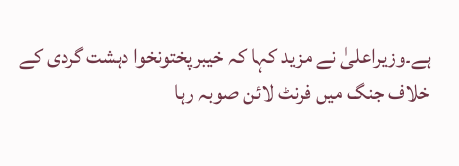ہے۔وزیراعلیٰ نے مزید کہا کہ خیبرپختونخوا دہشت گردی کے خلاف جنگ میں فرنٹ لائن صوبہ رہا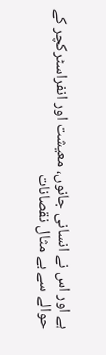ہے اور اس نے انسانی جانوں، معیشت اور انفراسٹرکچر کے حوالے سے بے مثال نقصانات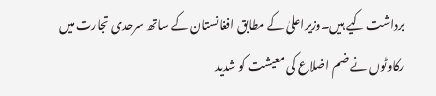برداشت کیے ہیں۔وزیراعلیٰ کے مطابق افغانستان کے ساتھ سرحدی تجارت میں رکاوٹوں نے ضم اضلاع کی معیشت کو شدید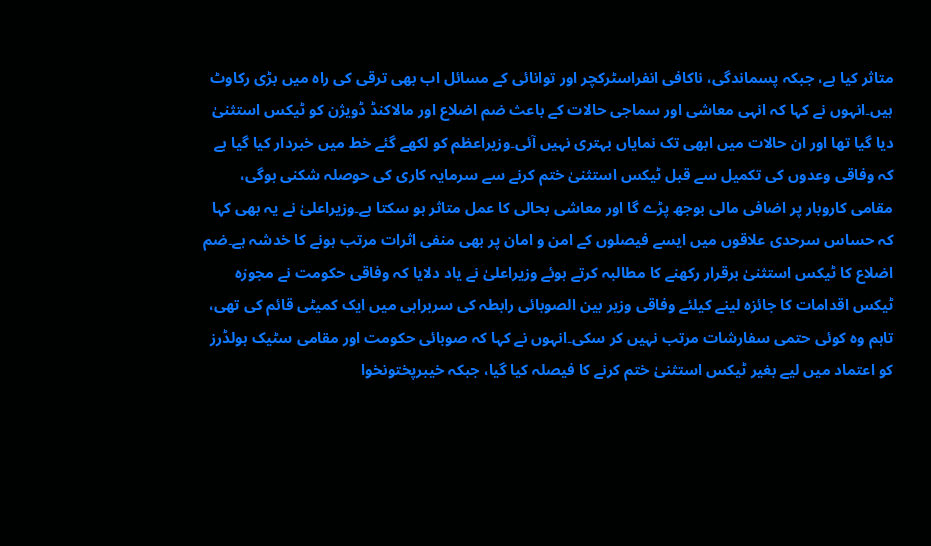متاثر کیا ہے، جبکہ پسماندگی، ناکافی انفراسٹرکچر اور توانائی کے مسائل اب بھی ترقی کی راہ میں بڑی رکاوٹ ہیں۔انہوں نے کہا کہ انہی معاشی اور سماجی حالات کے باعث ضم اضلاع اور مالاکنڈ ڈویژن کو ٹیکس استثنیٰ دیا گیا تھا اور ان حالات میں ابھی تک نمایاں بہتری نہیں آئی۔وزیراعظم کو لکھے گئے خط میں خبردار کیا گیا ہے کہ وفاقی وعدوں کی تکمیل سے قبل ٹیکس استثنیٰ ختم کرنے سے سرمایہ کاری کی حوصلہ شکنی ہوگی، مقامی کاروبار پر اضافی مالی بوجھ پڑے گا اور معاشی بحالی کا عمل متاثر ہو سکتا ہے۔وزیراعلیٰ نے یہ بھی کہا کہ حساس سرحدی علاقوں میں ایسے فیصلوں کے امن و امان پر بھی منفی اثرات مرتب ہونے کا خدشہ ہے۔ضم اضلاع کا ٹیکس استثنیٰ برقرار رکھنے کا مطالبہ کرتے ہوئے وزیراعلیٰ نے یاد دلایا کہ وفاقی حکومت نے مجوزہ ٹیکس اقدامات کا جائزہ لینے کیلئے وفاقی وزیر بین الصوبائی رابطہ کی سربراہی میں ایک کمیٹی قائم کی تھی، تاہم وہ کوئی حتمی سفارشات مرتب نہیں کر سکی۔انہوں نے کہا کہ صوبائی حکومت اور مقامی سٹیک ہولڈرز کو اعتماد میں لیے بغیر ٹیکس استثنیٰ ختم کرنے کا فیصلہ کیا گیا، جبکہ خیبرپختونخوا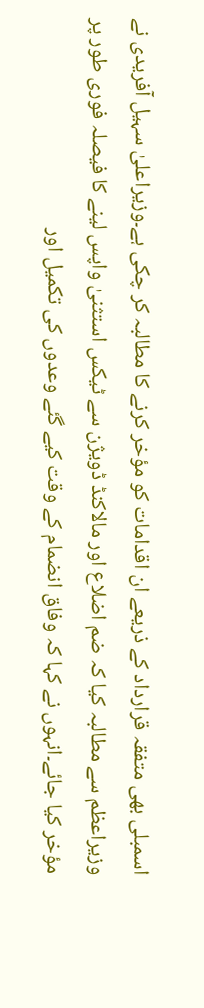اسمبلی بھی متفقہ قرارداد کے ذریعے ان اقدامات کو مؤخر کرنے کا مطالبہ کر چکی ہے۔وزیراعلیٰ سہیل آفریدی نے وزیراعظم سے مطالبہ کیا کہ ضم اضلاع اور مالاکنڈ ڈویژن سے ٹیکس استثنیٰ واپس لینے کا فیصلہ فوری طور پر مؤخر کیا جائے۔انہوں نے کہا کہ وفاق انضمام کے وقت کیے گئے وعدوں کی تکمیل اور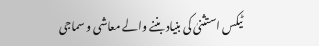ٹیکس استثنیٰ کی بنیاد بننے والے معاشی و سماجی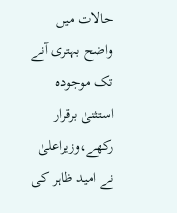حالات میں واضح بہتری آنے تک موجودہ استثنیٰ برقرار رکھے،وزیراعلیٰ نے امید ظاہر کی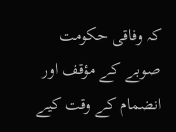کہ وفاقی حکومت صوبے کے مؤقف اور انضمام کے وقت کیے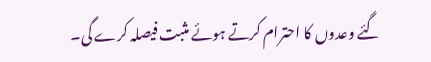گئے وعدوں کا احترام کرتے ہوئے مثبت فیصلہ کرے گی۔